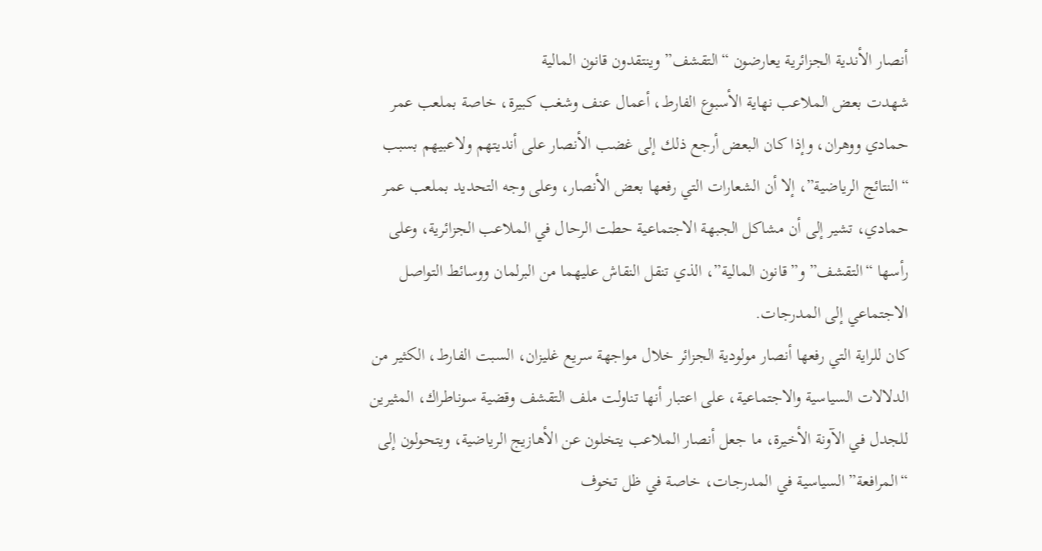أنصار الأندية الجزائرية يعارضون “التقشف” وينتقدون قانون المالية
شهدت بعض الملاعب نهاية الأسبوع الفارط، أعمال عنف وشغب كبيرة، خاصة بملعب عمر حمادي ووهران، وإذا كان البعض أرجع ذلك إلى غضب الأنصار على أنديتهم ولاعبيهم بسبب “النتائج الرياضية”، إلا أن الشعارات التي رفعها بعض الأنصار، وعلى وجه التحديد بملعب عمر حمادي، تشير إلى أن مشاكل الجبهة الاجتماعية حطت الرحال في الملاعب الجزائرية، وعلى رأسها “التقشف” و”قانون المالية”، الذي تنقل النقاش عليهما من البرلمان ووسائط التواصل الاجتماعي إلى المدرجات.
كان للراية التي رفعها أنصار مولودية الجزائر خلال مواجهة سريع غليزان، السبت الفارط، الكثير من الدلالات السياسية والاجتماعية، على اعتبار أنها تناولت ملف التقشف وقضية سوناطراك، المثيرين للجدل في الآونة الأخيرة، ما جعل أنصار الملاعب يتخلون عن الأهازيج الرياضية، ويتحولون إلى “المرافعة” السياسية في المدرجات، خاصة في ظل تخوف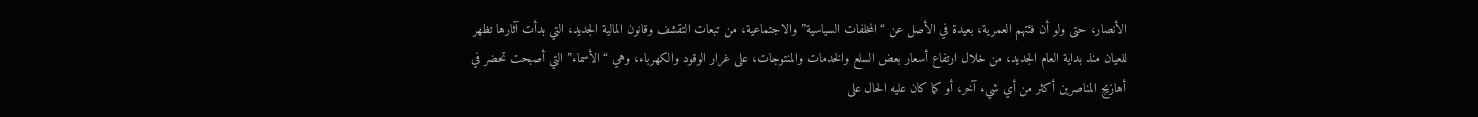الأنصار، حتى ولو أن فئتهم العمرية، بعيدة في الأصل عن “المخلفات السياسية” والاجتماعية، من تبعات التقشف وقانون المالية الجديد، التي بدأت آثارها تظهر للعيان منذ بداية العام الجديد، من خلال ارتفاع أسعار بعض السلع والخدمات والمنتوجات، على غرار الوقود والكهرباء، وهي “الأسماء” التي أصبحت تحضر في أهازيج المناصرين أكثر من أي شيء آخر، أو كما كان عليه الحال على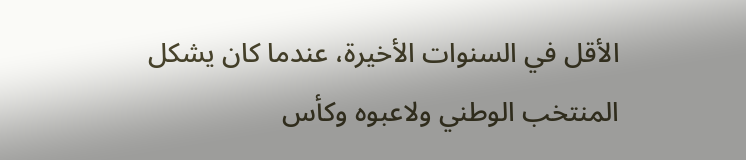الأقل في السنوات الأخيرة، عندما كان يشكل المنتخب الوطني ولاعبوه وكأس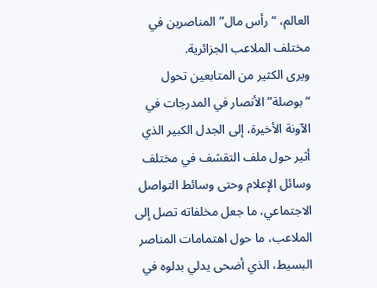العالم، “رأس مال” المناصرين في مختلف الملاعب الجزائرية.
ويرى الكثير من المتابعين تحول “بوصلة” الأنصار في المدرجات في الآونة الأخيرة، إلى الجدل الكبير الذي أثير حول ملف التقشف في مختلف وسائل الإعلام وحتى وسائط التواصل الاجتماعي، ما جعل مخلفاته تصل إلى الملاعب، ما حول اهتمامات المناصر البسيط، الذي أضحى يدلي بدلوه في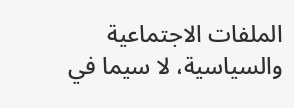الملفات الاجتماعية والسياسية، لا سيما في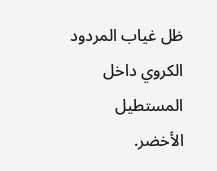ظل غياب المردود الكروي داخل المستطيل الأخضر.